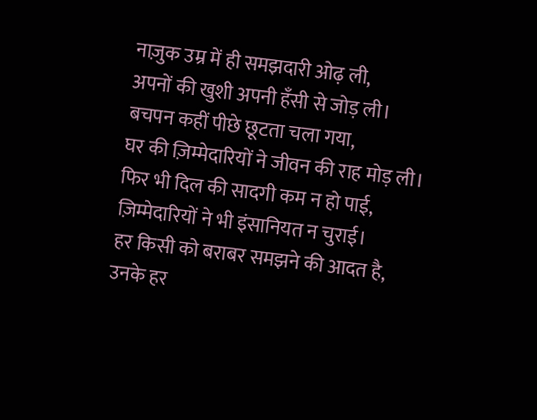नाज़ुक उम्र में ही समझदारी ओढ़ ली,
अपनों की खुशी अपनी हँसी से जोड़ ली।
बचपन कहीं पीछे छूटता चला गया,
घर की ज़िम्मेदारियों ने जीवन की राह मोड़ ली।
फिर भी दिल की सादगी कम न हो पाई,
ज़िम्मेदारियों ने भी इंसानियत न चुराई।
हर किसी को बराबर समझने की आदत है,
उनके हर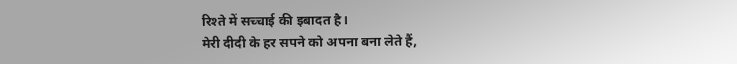रिश्ते में सच्चाई की इबादत है।
मेरी दीदी के हर सपने को अपना बना लेते हैं,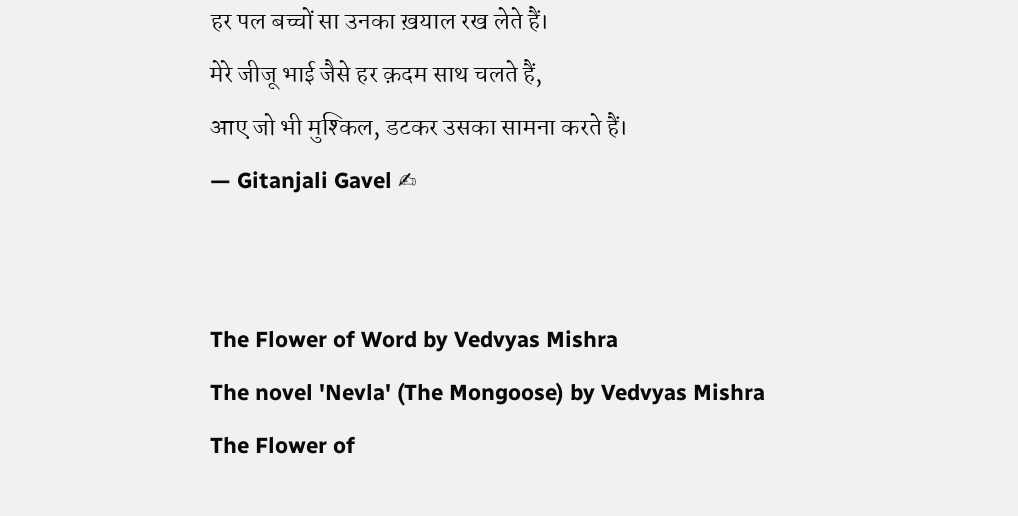हर पल बच्चों सा उनका ख़याल रख लेते हैं।
मेरे जीजू भाई जैसे हर क़दम साथ चलते हैं,
आए जो भी मुश्किल, डटकर उसका सामना करते हैं।
— Gitanjali Gavel ✍


The Flower of Word by Vedvyas Mishra
The novel 'Nevla' (The Mongoose) by Vedvyas Mishra
The Flower of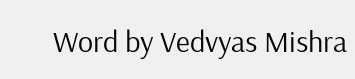Word by Vedvyas Mishra